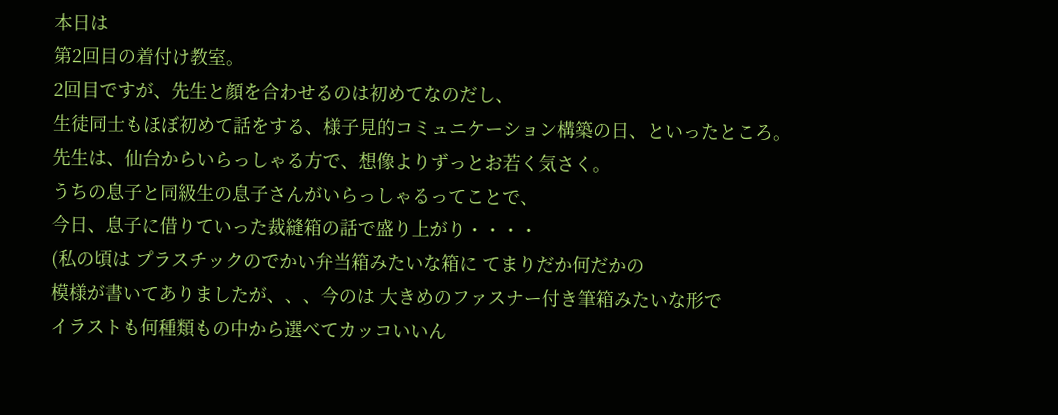本日は
第2回目の着付け教室。
2回目ですが、先生と顔を合わせるのは初めてなのだし、
生徒同士もほぼ初めて話をする、様子見的コミュニケーション構築の日、といったところ。
先生は、仙台からいらっしゃる方で、想像よりずっとお若く気さく。
うちの息子と同級生の息子さんがいらっしゃるってことで、
今日、息子に借りていった裁縫箱の話で盛り上がり・・・・
(私の頃は プラスチックのでかい弁当箱みたいな箱に てまりだか何だかの
模様が書いてありましたが、、、今のは 大きめのファスナー付き筆箱みたいな形で
イラストも何種類もの中から選べてカッコいいん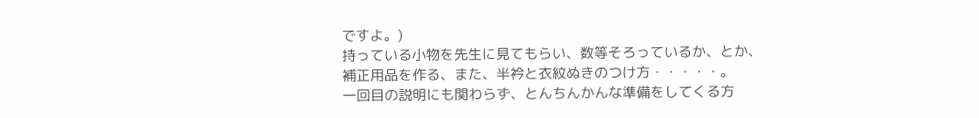ですよ。)
持っている小物を先生に見てもらい、数等そろっているか、とか、
補正用品を作る、また、半衿と衣紋ぬきのつけ方・・・・・。
一回目の説明にも関わらず、とんちんかんな準備をしてくる方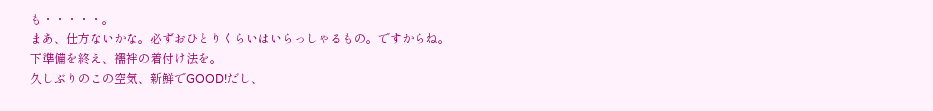も・・・・・。
まあ、仕方ないかな。必ずおひとりくらいはいらっしゃるもの。ですからね。
下準備を終え、襦袢の着付け法を。
久しぶりのこの空気、新鮮でGOOD!だし、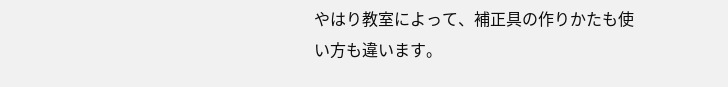やはり教室によって、補正具の作りかたも使い方も違います。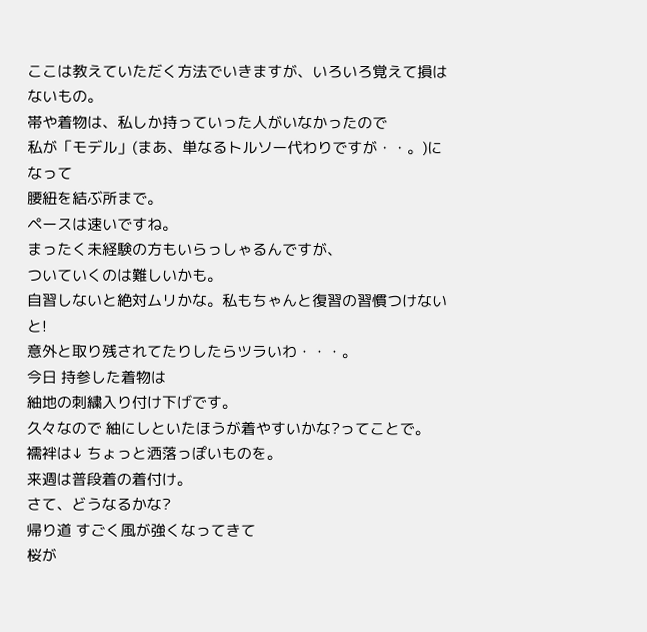ここは教えていただく方法でいきますが、いろいろ覚えて損はないもの。
帯や着物は、私しか持っていった人がいなかったので
私が「モデル」(まあ、単なるトルソー代わりですが・・。)になって
腰紐を結ぶ所まで。
ペースは速いですね。
まったく未経験の方もいらっしゃるんですが、
ついていくのは難しいかも。
自習しないと絶対ムリかな。私もちゃんと復習の習慣つけないと!
意外と取り残されてたりしたらツラいわ・・・。
今日 持参した着物は
紬地の刺繍入り付け下げです。
久々なので 紬にしといたほうが着やすいかな?ってことで。
襦袢は↓ ちょっと洒落っぽいものを。
来週は普段着の着付け。
さて、どうなるかな?
帰り道 すごく風が強くなってきて
桜が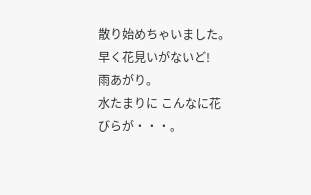散り始めちゃいました。早く花見いがないど!
雨あがり。
水たまりに こんなに花びらが・・・。